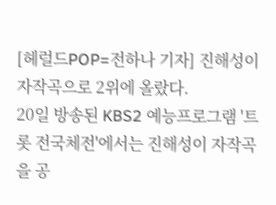[헤럴드POP=전하나 기자] 진해성이 자작곡으로 2위에 올랐다.
20일 방송된 KBS2 예능프로그램 '트롯 전국체전'에서는 진해성이 자작곡을 공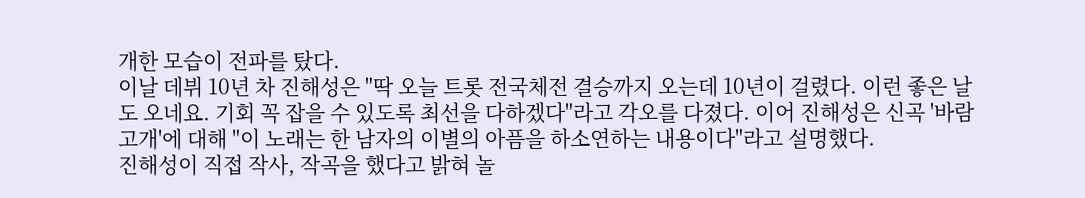개한 모습이 전파를 탔다.
이날 데뷔 10년 차 진해성은 "딱 오늘 트롯 전국체전 결승까지 오는데 10년이 걸렸다. 이런 좋은 날도 오네요. 기회 꼭 잡을 수 있도록 최선을 다하겠다"라고 각오를 다졌다. 이어 진해성은 신곡 '바람고개'에 대해 "이 노래는 한 남자의 이별의 아픔을 하소연하는 내용이다"라고 설명했다.
진해성이 직접 작사, 작곡을 했다고 밝혀 놀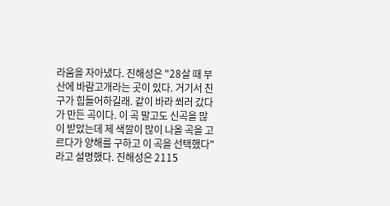라움을 자아냈다. 진해성은 "28살 때 부산에 바람고개라는 곳이 있다. 거기서 친구가 힘들어하길래. 같이 바라 쐬러 갔다가 만든 곡이다. 이 곡 말고도 신곡을 많이 받았는데 제 색깔이 많이 나올 곡을 고르다가 양해를 구하고 이 곡을 선택했다"라고 설명했다. 진해성은 2115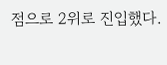점으로 2위로 진입했다.